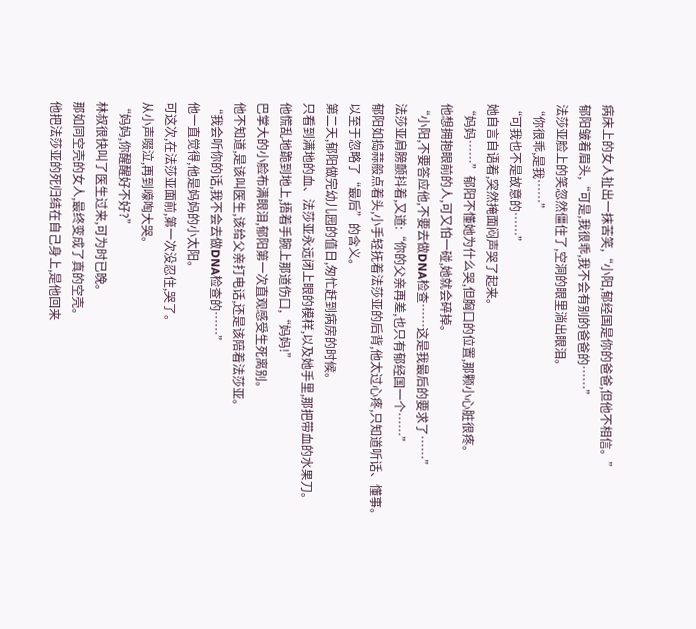病床上的女人扯出一抹苦笑,“小阳,郁经国是你的爸爸,但他不相信。”
郁阳皱着眉头,“可是,我很乖,我不会有别的爸爸的……”
法莎亚脸上的笑忽然僵住了,空洞的眼里淌出眼泪。
“你很乖,是我……”
“可我也不是故意的……”
她自言自语着,突然掩面闷声哭了起来。
“妈妈……”郁阳不懂她为什么哭,但胸口的位置,那颗小心脏很疼。
他想拥抱眼前的人,可又怕一碰,她就会碎掉。
“小阳,不要答应他,不要去做DNA检查……这是我最后的要求了……”
法莎亚肩膀颤抖着,又道:“你的父亲再差,也只有郁经国一个……”
郁阳如捣蒜般点着头,小手轻抚着法莎亚的后背,他太过心疼,只知道听话、懂事。
以至于忽略了“最后”的含义。
第二天,郁阳做完幼儿园的值日,匆忙赶到病房的时候。
只看到满地的血、法莎亚永远闭上眼的模样,以及她手里,那把带血的水果刀。
他慌乱地跪到地上,捂着手腕上那道伤口,“妈妈!”
巴掌大的小脸布满眼泪,郁阳第一次直观感受生死离别。
他不知道,是该叫医生,该给父亲打电话,还是该陪着法莎亚。
“我会听你的话,我不会去做DNA检查的……”
他一直觉得,他是妈妈的小太阳。
可这次,在法莎亚面前,第一次没忍住,哭了。
从小声啜泣,再到嚎啕大哭。
“妈妈,你醒醒好不好?”
林叔很快叫了医生过来,可为时已晚。
那如同空壳的女人,最终变成了真的空壳。
他把法莎亚的死归结在自己身上,是他回来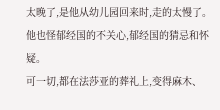太晚了,是他从幼儿园回来时,走的太慢了。
他也怪郁经国的不关心,郁经国的猜忌和怀疑。
可一切,都在法莎亚的葬礼上,变得麻木、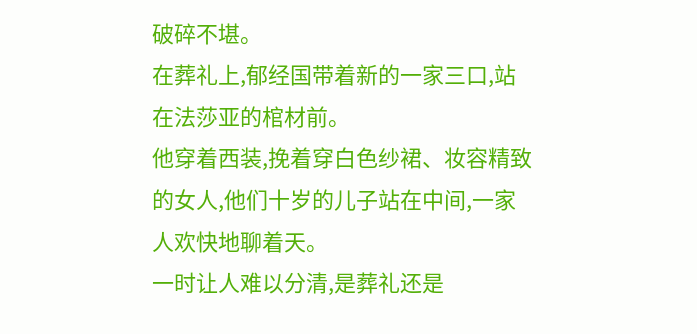破碎不堪。
在葬礼上,郁经国带着新的一家三口,站在法莎亚的棺材前。
他穿着西装,挽着穿白色纱裙、妆容精致的女人,他们十岁的儿子站在中间,一家人欢快地聊着天。
一时让人难以分清,是葬礼还是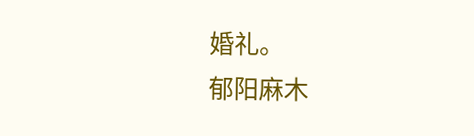婚礼。
郁阳麻木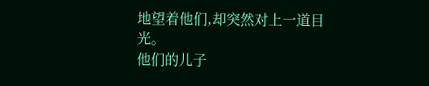地望着他们,却突然对上一道目光。
他们的儿子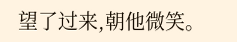望了过来,朝他微笑。